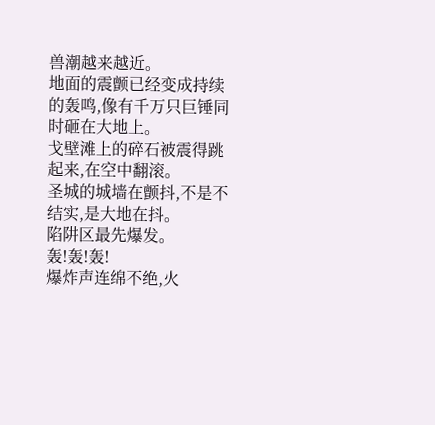兽潮越来越近。
地面的震颤已经变成持续的轰鸣,像有千万只巨锤同时砸在大地上。
戈壁滩上的碎石被震得跳起来,在空中翻滚。
圣城的城墙在颤抖,不是不结实,是大地在抖。
陷阱区最先爆发。
轰!轰!轰!
爆炸声连绵不绝,火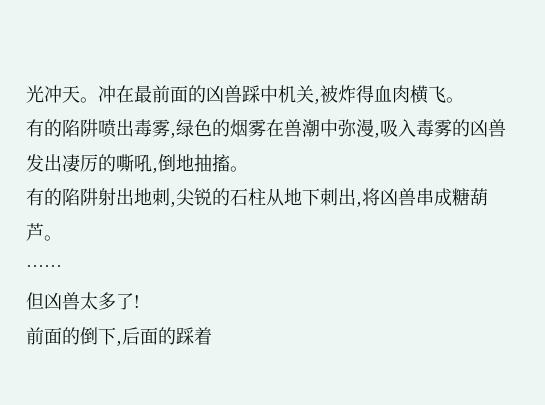光冲天。冲在最前面的凶兽踩中机关,被炸得血肉横飞。
有的陷阱喷出毒雾,绿色的烟雾在兽潮中弥漫,吸入毒雾的凶兽发出凄厉的嘶吼,倒地抽搐。
有的陷阱射出地刺,尖锐的石柱从地下刺出,将凶兽串成糖葫芦。
……
但凶兽太多了!
前面的倒下,后面的踩着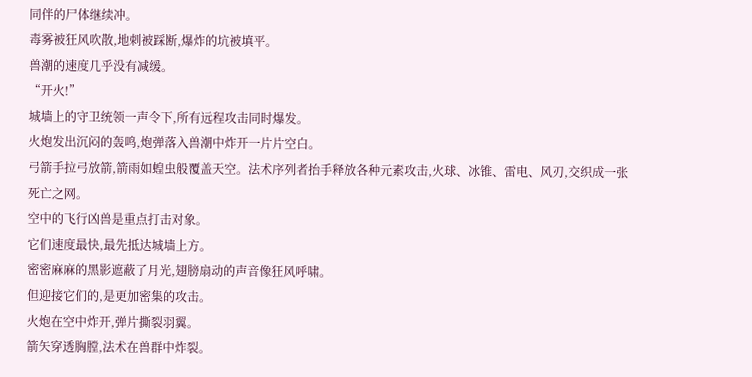同伴的尸体继续冲。
毒雾被狂风吹散,地刺被踩断,爆炸的坑被填平。
兽潮的速度几乎没有减缓。
“开火!”
城墙上的守卫统领一声令下,所有远程攻击同时爆发。
火炮发出沉闷的轰鸣,炮弹落入兽潮中炸开一片片空白。
弓箭手拉弓放箭,箭雨如蝗虫般覆盖天空。法术序列者抬手释放各种元素攻击,火球、冰锥、雷电、风刃,交织成一张死亡之网。
空中的飞行凶兽是重点打击对象。
它们速度最快,最先抵达城墙上方。
密密麻麻的黑影遮蔽了月光,翅膀扇动的声音像狂风呼啸。
但迎接它们的,是更加密集的攻击。
火炮在空中炸开,弹片撕裂羽翼。
箭矢穿透胸膛,法术在兽群中炸裂。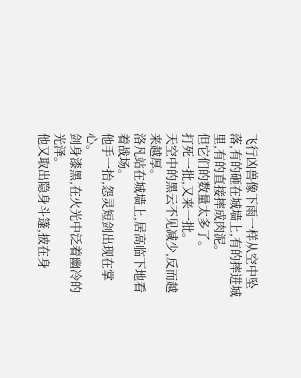飞行凶兽像下雨一样从空中坠落,有的砸在城墙上,有的摔进城里,有的直接摔成肉泥。
但它们的数量太多了。
打死一批,又来一批。
天空中的黑云不见减少,反而越来越厚。
洛凡站在城墙上,居高临下地看着战场。
他手一抬,怨灵短剑出现在掌心。
剑身漆黑,在火光中泛着幽冷的光泽。
他又取出隐身斗篷,披在身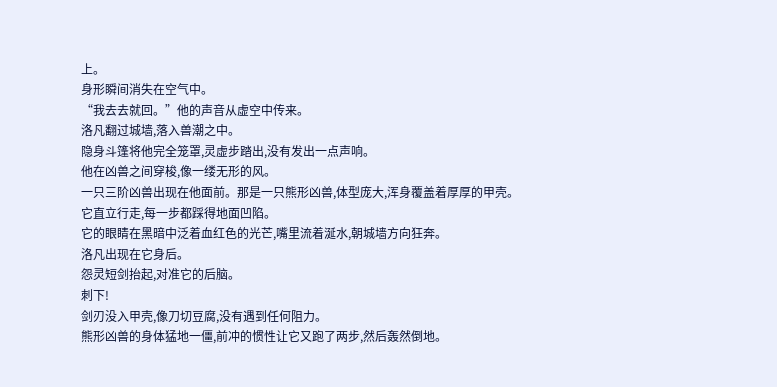上。
身形瞬间消失在空气中。
“我去去就回。”他的声音从虚空中传来。
洛凡翻过城墙,落入兽潮之中。
隐身斗篷将他完全笼罩,灵虚步踏出,没有发出一点声响。
他在凶兽之间穿梭,像一缕无形的风。
一只三阶凶兽出现在他面前。那是一只熊形凶兽,体型庞大,浑身覆盖着厚厚的甲壳。
它直立行走,每一步都踩得地面凹陷。
它的眼睛在黑暗中泛着血红色的光芒,嘴里流着涎水,朝城墙方向狂奔。
洛凡出现在它身后。
怨灵短剑抬起,对准它的后脑。
刺下!
剑刃没入甲壳,像刀切豆腐,没有遇到任何阻力。
熊形凶兽的身体猛地一僵,前冲的惯性让它又跑了两步,然后轰然倒地。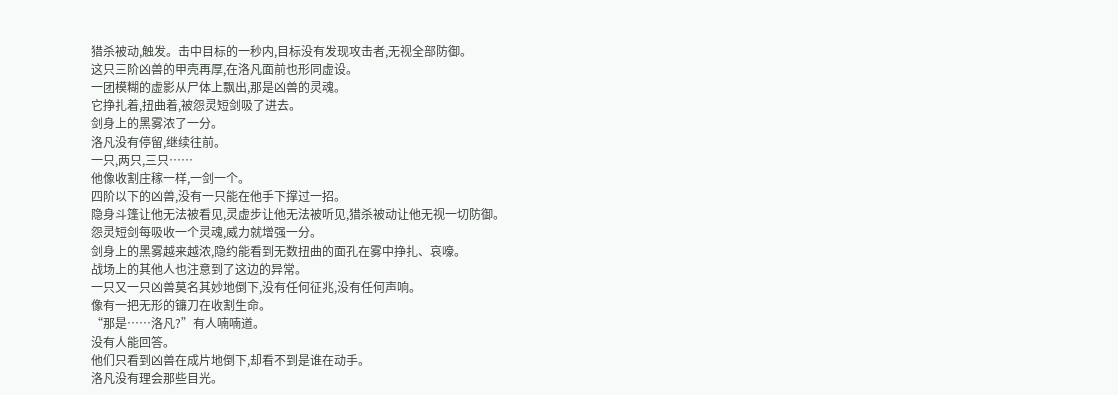猎杀被动,触发。击中目标的一秒内,目标没有发现攻击者,无视全部防御。
这只三阶凶兽的甲壳再厚,在洛凡面前也形同虚设。
一团模糊的虚影从尸体上飘出,那是凶兽的灵魂。
它挣扎着,扭曲着,被怨灵短剑吸了进去。
剑身上的黑雾浓了一分。
洛凡没有停留,继续往前。
一只,两只,三只……
他像收割庄稼一样,一剑一个。
四阶以下的凶兽,没有一只能在他手下撑过一招。
隐身斗篷让他无法被看见,灵虚步让他无法被听见,猎杀被动让他无视一切防御。
怨灵短剑每吸收一个灵魂,威力就增强一分。
剑身上的黑雾越来越浓,隐约能看到无数扭曲的面孔在雾中挣扎、哀嚎。
战场上的其他人也注意到了这边的异常。
一只又一只凶兽莫名其妙地倒下,没有任何征兆,没有任何声响。
像有一把无形的镰刀在收割生命。
“那是……洛凡?”有人喃喃道。
没有人能回答。
他们只看到凶兽在成片地倒下,却看不到是谁在动手。
洛凡没有理会那些目光。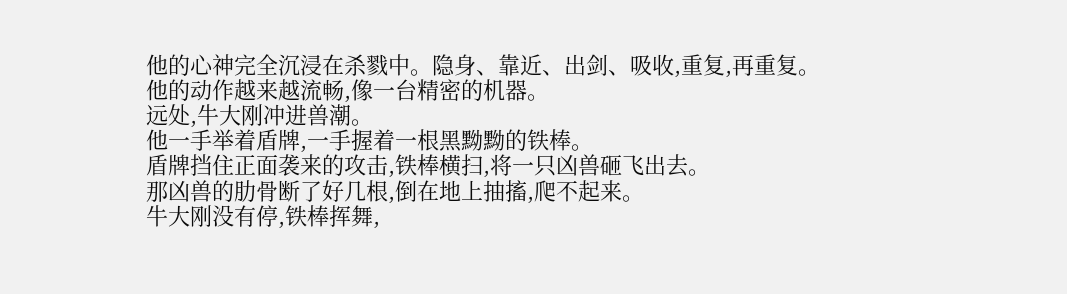他的心神完全沉浸在杀戮中。隐身、靠近、出剑、吸收,重复,再重复。
他的动作越来越流畅,像一台精密的机器。
远处,牛大刚冲进兽潮。
他一手举着盾牌,一手握着一根黑黝黝的铁棒。
盾牌挡住正面袭来的攻击,铁棒横扫,将一只凶兽砸飞出去。
那凶兽的肋骨断了好几根,倒在地上抽搐,爬不起来。
牛大刚没有停,铁棒挥舞,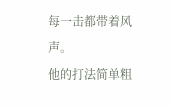每一击都带着风声。
他的打法简单粗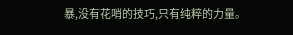暴,没有花哨的技巧,只有纯粹的力量。